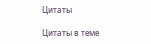Цитаты

Цитаты в теме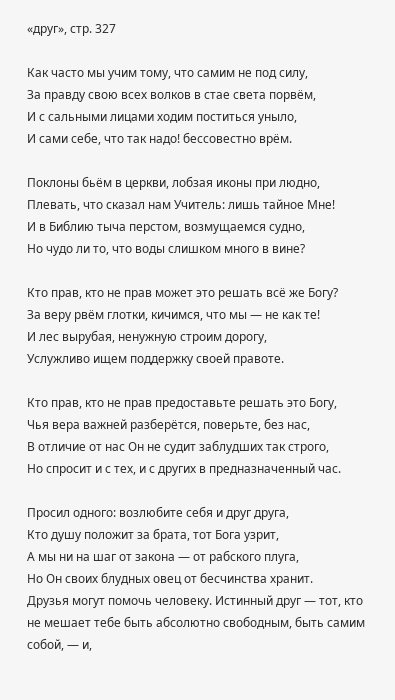«друг», стр. 327

Как часто мы учим тому, что самим не под силу,
За правду свою всех волков в стае света порвём,
И с сальными лицами ходим поститься уныло,
И сами себе, что так надо! бессовестно врём.

Поклоны бьём в церкви, лобзая иконы при людно,
Плевать, что сказал нам Учитель: лишь тайное Мне!
И в Библию тыча перстом, возмущаемся судно,
Но чудо ли то, что воды слишком много в вине?

Кто прав, кто не прав может это решать всё же Богу?
За веру рвём глотки, кичимся, что мы — не как те!
И лес вырубая, ненужную строим дорогу,
Услужливо ищем поддержку своей правоте.

Кто прав, кто не прав предоставьте решать это Богу,
Чья вера важней разберётся, поверьте, без нас,
В отличие от нас Он не судит заблудших так строго,
Но спросит и с тех, и с других в предназначенный час.

Просил одного: возлюбите себя и друг друга,
Кто душу положит за брата, тот Бога узрит,
А мы ни на шаг от закона — от рабского плуга,
Но Он своих блудных овец от бесчинства хранит.
Друзья могут помочь человеку. Истинный друг — тот, кто не мешает тебе быть абсолютно свободным, быть самим собой, — и,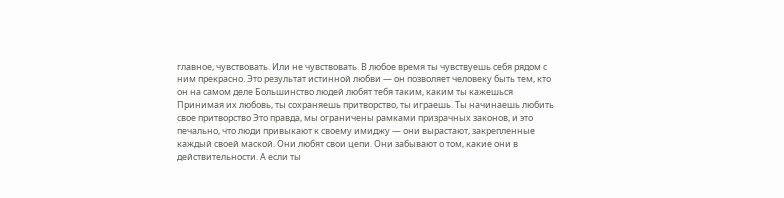главное, чувствовать. Или не чувствовать. В любое время ты чувствуешь себя рядом с ним прекрасно. Это результат истинной любви — он позволяет человеку быть тем, кто он на самом деле Большинство людей любят тебя таким, каким ты кажешься Принимая их любовь, ты сохраняешь притворство, ты играешь. Ты начинаешь любить свое притворство Это правда, мы ограничены рамками призрачных законов, и это печально, что люди привыкают к своему имиджу — они вырастают, закрепленные каждый своей маской. Они любят свои цепи. Они забывают о том, какие они в действительности. А если ты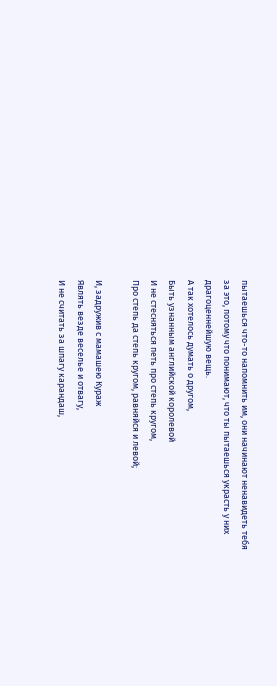пытаешься что-то напомнить им, они начинают ненавидеть тебя за это, потому что понимают, что ты пытаешься украсть у них драгоценнейшую вещь.
А так хотелось думать о другом,
Быть узнанным английской королевой
И не стесняться петь про степь кругом,
Про степь да степь кругом, равняйся и левой;

И, задружив с мамашею Кураж
Являть везде веселье и отвагу,
И не считать за шпагу карандаш,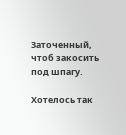Заточенный, чтоб закосить под шпагу.

Хотелось так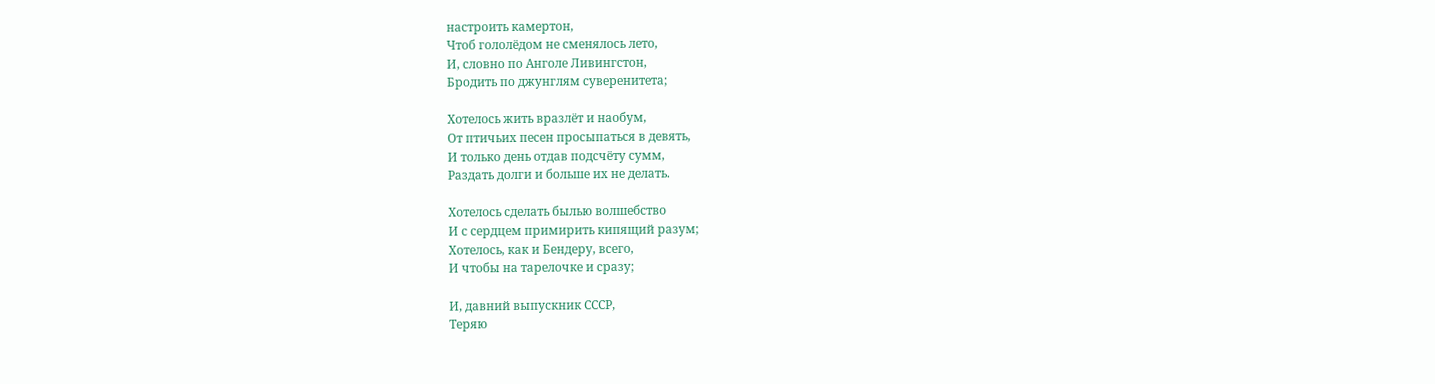настроить камертон,
Чтоб гололёдом не сменялось лето,
И, словно по Анголе Ливингстон,
Бродить по джунглям суверенитета;

Хотелось жить вразлёт и наобум,
От птичьих песен просыпаться в девять,
И только день отдав подсчёту сумм,
Раздать долги и больше их не делать.

Хотелось сделать былью волшебство
И с сердцем примирить кипящий разум;
Хотелось, как и Бендеру, всего,
И чтобы на тарелочке и сразу;

И, давний выпускник СССР,
Теряю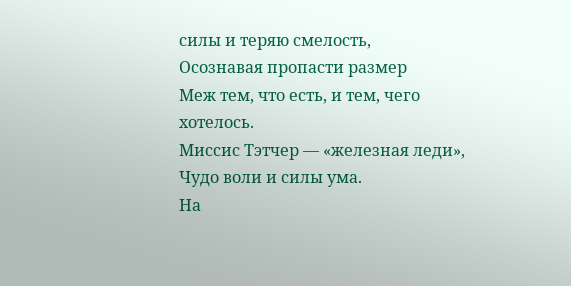силы и теряю смелость,
Осознавая пропасти размер
Меж тем, что есть, и тем, чего хотелось.
Миссис Тэтчер — «железная леди»,
Чудо воли и силы ума.
На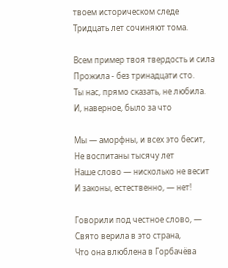твоем историческом следе
Тридцать лет сочиняют тома.

Всем пример твоя твердость и сила
Прожила - без тринадцати сто.
Ты нас, прямо сказать, не любила.
И, наверное, было за что

Мы — аморфны, и всех это бесит,
Не воспитаны тысячу лет
Наше слово — нисколько не весит
И законы, естественно, — нет!

Говорили под честное слово, —
Свято верила в это страна,
Что она влюблена в Горбачёва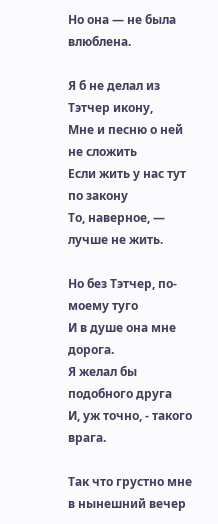Но она — не была влюблена.

Я б не делал из Тэтчер икону,
Мне и песню о ней не сложить
Если жить у нас тут по закону
То, наверное, — лучше не жить.

Но без Тэтчер, по-моему туго
И в душе она мне дорога.
Я желал бы подобного друга
И, уж точно, - такого врага.

Так что грустно мне в нынешний вечер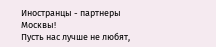Иностранцы - партнеры Москвы!
Пусть нас лучше не любят,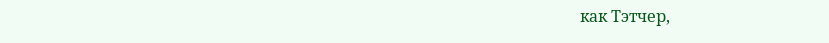как Тэтчер,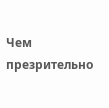Чем презрительно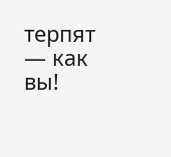терпят — как вы!